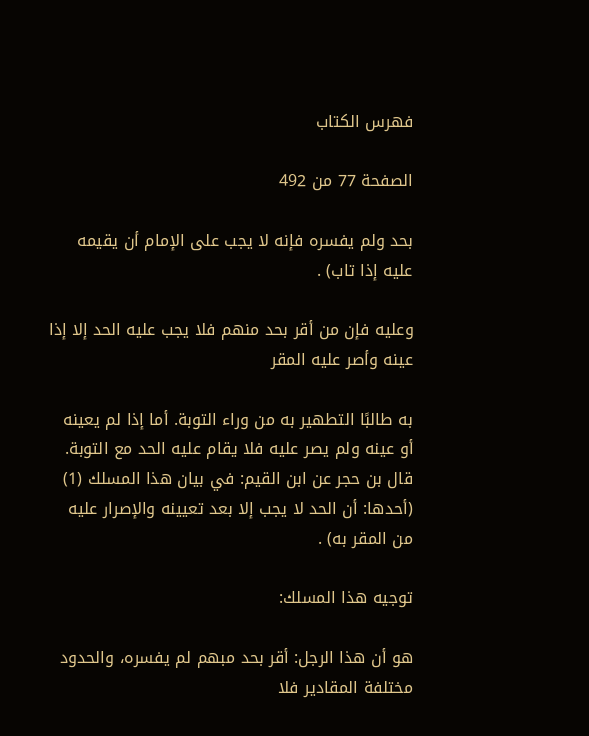فهرس الكتاب

الصفحة 77 من 492

بحد ولم يفسره فإنه لا يجب على الإمام أن يقيمه عليه إذا تاب) .

وعليه فإن من أقر بحد منهم فلا يجب عليه الحد إلا إذا عينه وأصر عليه المقر

به طالبًا التطهير به من وراء التوبة. أما إذا لم يعينه أو عينه ولم يصر عليه فلا يقام عليه الحد مع التوبة. قال بن حجر عن ابن القيم: في بيان هذا المسلك (1) (أحدها: أن الحد لا يجب إلا بعد تعيينه والإصرار عليه من المقر به) .

توجيه هذا المسلك:

هو أن هذا الرجل: أقر بحد مبهم لم يفسره، والحدود مختلفة المقادير فلا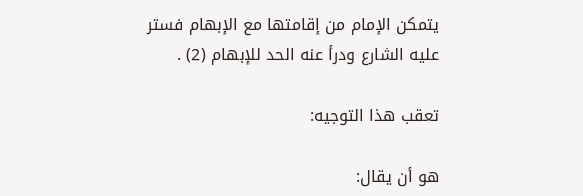يتمكن الإمام من إقامتها مع الإبهام فستر عليه الشارع ودرأ عنه الحد للإبهام (2) .

تعقب هذا التوجيه:

هو أن يقال: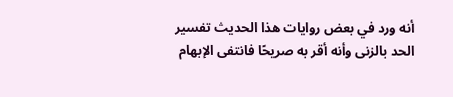أنه ورد في بعض روايات هذا الحديث تفسير الحد بالزنى وأنه أقر به صريحًا فانتفى الإبهام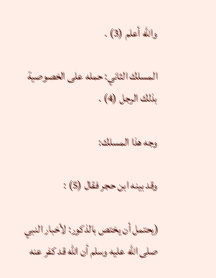والله أعلم (3) .

المسلك الثاني: حمله على الخصوصية بذلك الرجل (4) .

وجه هذا المسلك:

وقد بينه ابن حجر فقال (5) :

(يحتمل أن يختص بالذكور: لأخبار النبي صلى الله عليه وسلم أن الله قد كفر عنه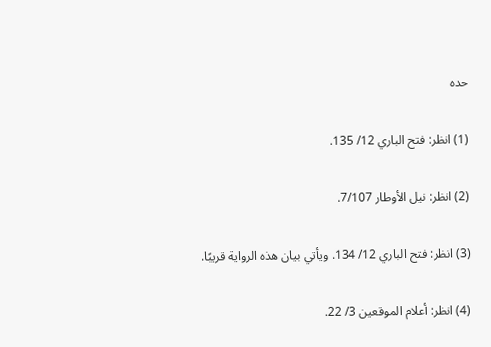حده

(1) انظر: فتح الباري 12/ 135.

(2) انظر: نيل الأوطار 7/107.

(3) انظر: فتح الباري 12/ 134. ويأتي بيان هذه الرواية قريبًا.

(4) انظر: أعلام الموقعين 3/ 22.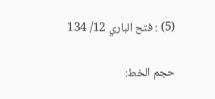(5) : فتح الباري 12/ 134

حجم الخط: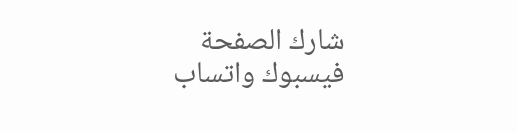شارك الصفحة
فيسبوك واتساب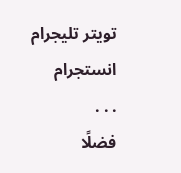تويتر تليجرام انستجرام
. . .
فضلًا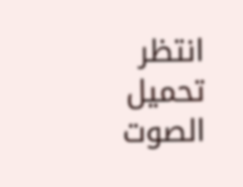انتظر تحميل الصوت